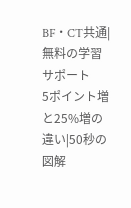BF・CT共通|無料の学習サポート
5ポイント増と25%増の違い|50秒の図解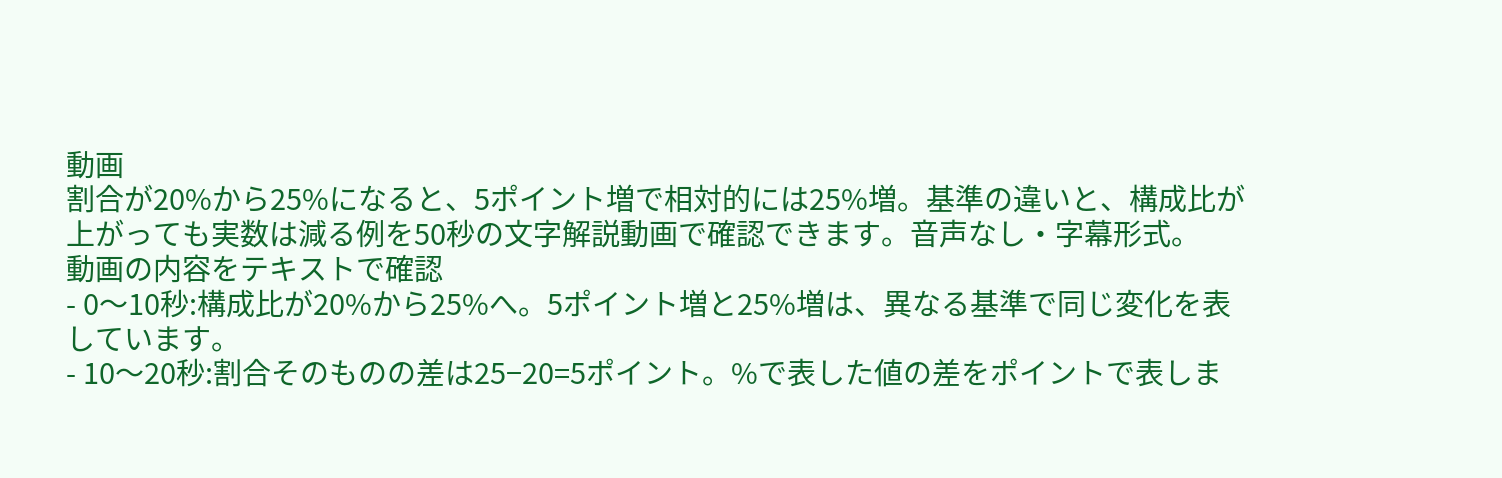動画
割合が20%から25%になると、5ポイント増で相対的には25%増。基準の違いと、構成比が上がっても実数は減る例を50秒の文字解説動画で確認できます。音声なし・字幕形式。
動画の内容をテキストで確認
- 0〜10秒:構成比が20%から25%へ。5ポイント増と25%増は、異なる基準で同じ変化を表しています。
- 10〜20秒:割合そのものの差は25−20=5ポイント。%で表した値の差をポイントで表しま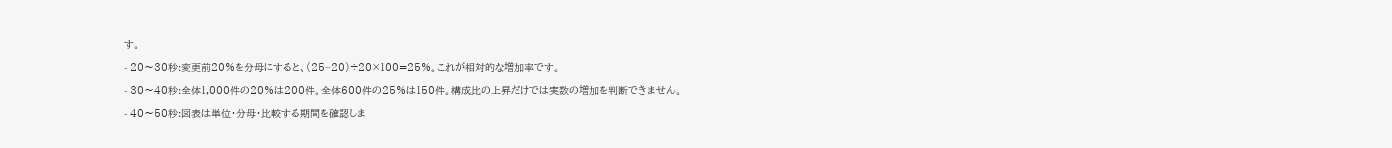す。
- 20〜30秒:変更前20%を分母にすると、(25−20)÷20×100=25%。これが相対的な増加率です。
- 30〜40秒:全体1,000件の20%は200件。全体600件の25%は150件。構成比の上昇だけでは実数の増加を判断できません。
- 40〜50秒:図表は単位・分母・比較する期間を確認しま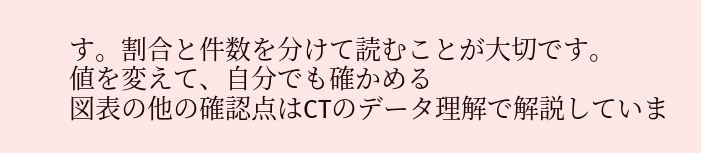す。割合と件数を分けて読むことが大切です。
値を変えて、自分でも確かめる
図表の他の確認点はCTのデータ理解で解説していま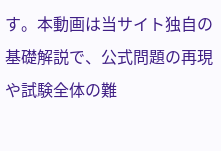す。本動画は当サイト独自の基礎解説で、公式問題の再現や試験全体の難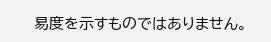易度を示すものではありません。